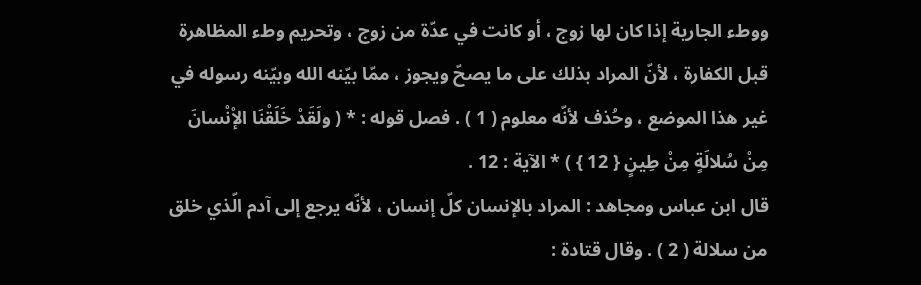ووطء الجارية إذا كان لها زوج ، أو كانت في عدّة من زوج ، وتحريم وطء المظاهرة قبل الكفارة ، لأنّ المراد بذلك على ما يصحّ ويجوز ، ممّا بيّنه الله وبيّنه رسوله في غير هذا الموضع ، وحُذف لأنّه معلوم ( 1 ) . فصل قوله : * ( ولَقَدْ خَلَقْنَا الإْنْسانَ مِنْ سُلالَةٍ مِنْ طِينٍ { 12 } ) * الآية : 12 .
قال ابن عباس ومجاهد : المراد بالإنسان كلّ إنسان ، لأنّه يرجع إلى آدم الّذي خلق من سلالة ( 2 ) . وقال قتادة :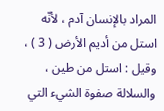المراد بالإنسان آدم ، لأنّه استل من أديم الأرض ( 3 ) ، وقيل : استل من طين ، والسلالة صفوة الشيء التي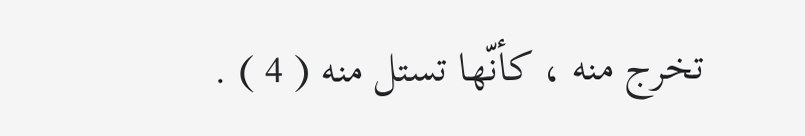تخرج منه ، كأنّها تستل منه ( 4 ) .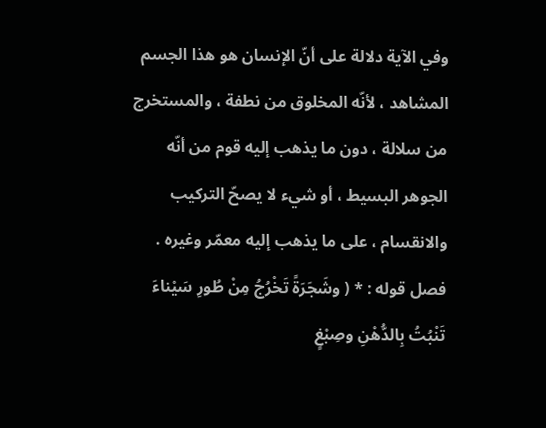وفي الآية دلالة على أنّ الإنسان هو هذا الجسم المشاهد ، لأنّه المخلوق من نطفة ، والمستخرج من سلالة ، دون ما يذهب إليه قوم من أنّه الجوهر البسيط ، أو شيء لا يصحّ التركيب والانقسام ، على ما يذهب إليه معمّر وغيره . فصل قوله : * ( وشَجَرَةً تَخْرُجُ مِنْ طُورِ سَيْناءَ تَنْبُتُ بِالدُّهْنِ وصِبْغٍ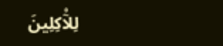لِلآْكِلِينَ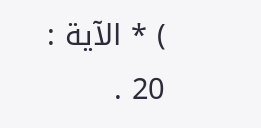) * الآية : 20 .